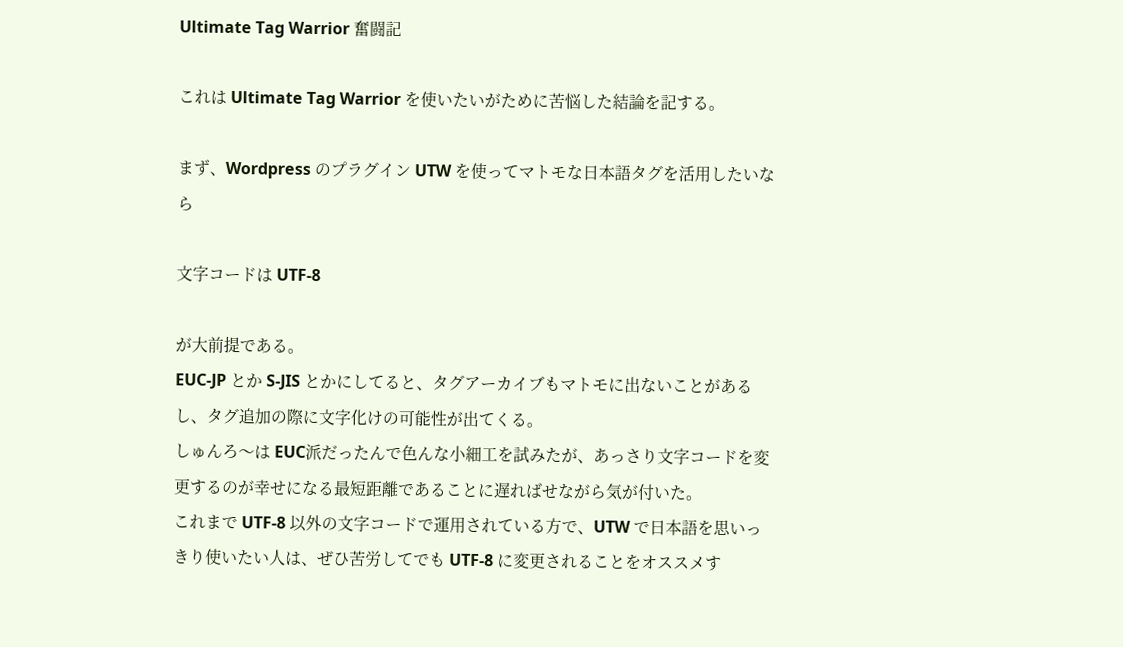Ultimate Tag Warrior 奮闘記

これは Ultimate Tag Warrior を使いたいがために苦悩した結論を記する。

まず、Wordpress のプラグイン UTW を使ってマトモな日本語タグを活用したいなら

文字コードは UTF-8

が大前提である。
EUC-JP とか S-JIS とかにしてると、タグアーカイブもマトモに出ないことがあるし、タグ追加の際に文字化けの可能性が出てくる。
しゅんろ〜は EUC派だったんで色んな小細工を試みたが、あっさり文字コードを変更するのが幸せになる最短距離であることに遅ればせながら気が付いた。
これまで UTF-8 以外の文字コードで運用されている方で、UTW で日本語を思いっきり使いたい人は、ぜひ苦労してでも UTF-8 に変更されることをオススメす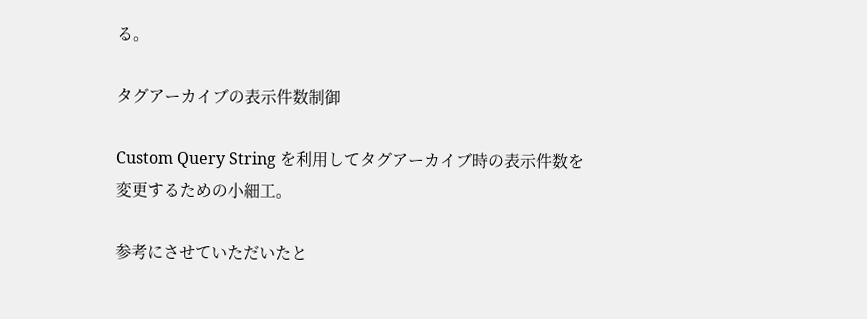る。

タグアーカイブの表示件数制御

Custom Query String を利用してタグアーカイブ時の表示件数を変更するための小細工。

参考にさせていただいたと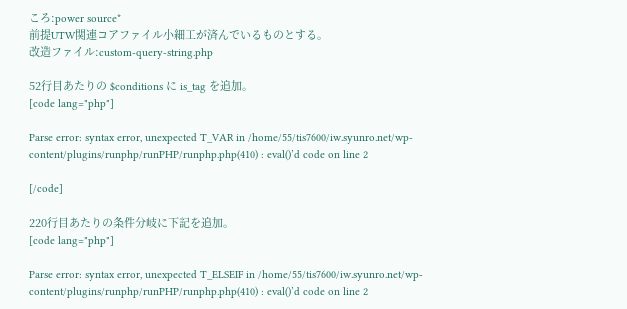ころ:power source*
前提UTW関連コアファイル小細工が済んでいるものとする。
改造ファイル:custom-query-string.php

52行目あたりの $conditions に is_tag を追加。
[code lang="php"]

Parse error: syntax error, unexpected T_VAR in /home/55/tis7600/iw.syunro.net/wp-content/plugins/runphp/runPHP/runphp.php(410) : eval()’d code on line 2

[/code]

220行目あたりの条件分岐に下記を追加。
[code lang="php"]

Parse error: syntax error, unexpected T_ELSEIF in /home/55/tis7600/iw.syunro.net/wp-content/plugins/runphp/runPHP/runphp.php(410) : eval()’d code on line 2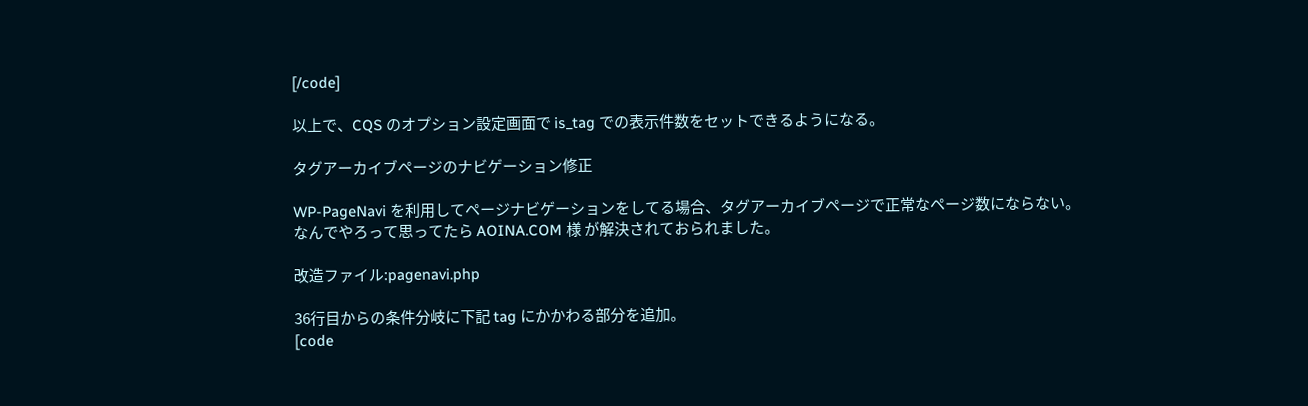[/code]

以上で、CQS のオプション設定画面で is_tag での表示件数をセットできるようになる。

タグアーカイブページのナビゲーション修正

WP-PageNavi を利用してページナビゲーションをしてる場合、タグアーカイブページで正常なページ数にならない。
なんでやろって思ってたら AOINA.COM 様 が解決されておられました。

改造ファイル:pagenavi.php

36行目からの条件分岐に下記 tag にかかわる部分を追加。
[code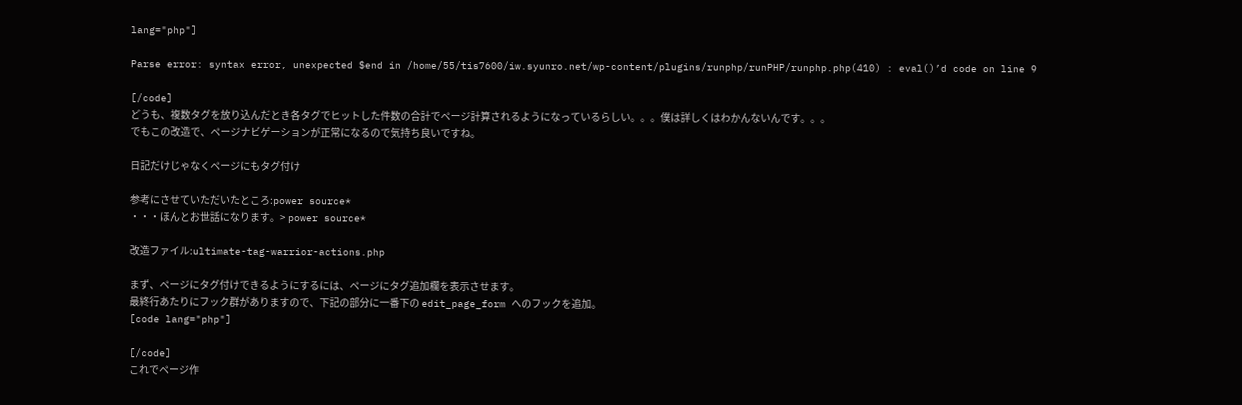lang="php"]

Parse error: syntax error, unexpected $end in /home/55/tis7600/iw.syunro.net/wp-content/plugins/runphp/runPHP/runphp.php(410) : eval()’d code on line 9

[/code]
どうも、複数タグを放り込んだとき各タグでヒットした件数の合計でページ計算されるようになっているらしい。。。僕は詳しくはわかんないんです。。。
でもこの改造で、ページナビゲーションが正常になるので気持ち良いですね。

日記だけじゃなくページにもタグ付け

参考にさせていただいたところ:power source*
・・・ほんとお世話になります。> power source*

改造ファイル:ultimate-tag-warrior-actions.php

まず、ページにタグ付けできるようにするには、ページにタグ追加欄を表示させます。
最終行あたりにフック群がありますので、下記の部分に一番下の edit_page_form へのフックを追加。
[code lang="php"]

[/code]
これでページ作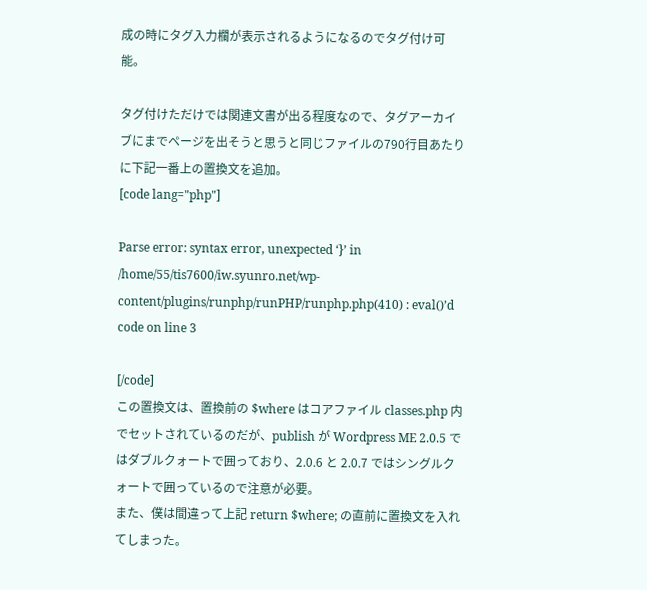成の時にタグ入力欄が表示されるようになるのでタグ付け可能。

タグ付けただけでは関連文書が出る程度なので、タグアーカイブにまでページを出そうと思うと同じファイルの790行目あたりに下記一番上の置換文を追加。
[code lang="php"]

Parse error: syntax error, unexpected ‘}’ in /home/55/tis7600/iw.syunro.net/wp-content/plugins/runphp/runPHP/runphp.php(410) : eval()’d code on line 3

[/code]
この置換文は、置換前の $where はコアファイル classes.php 内でセットされているのだが、publish が Wordpress ME 2.0.5 ではダブルクォートで囲っており、2.0.6 と 2.0.7 ではシングルクォートで囲っているので注意が必要。
また、僕は間違って上記 return $where; の直前に置換文を入れてしまった。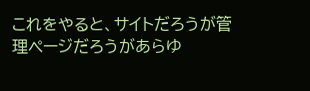これをやると、サイトだろうが管理ページだろうがあらゆ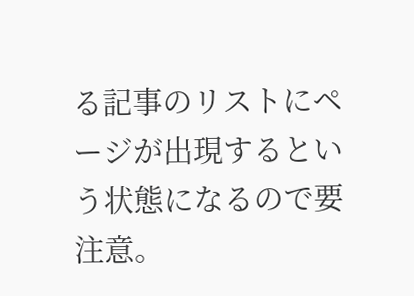る記事のリストにページが出現するという状態になるので要注意。